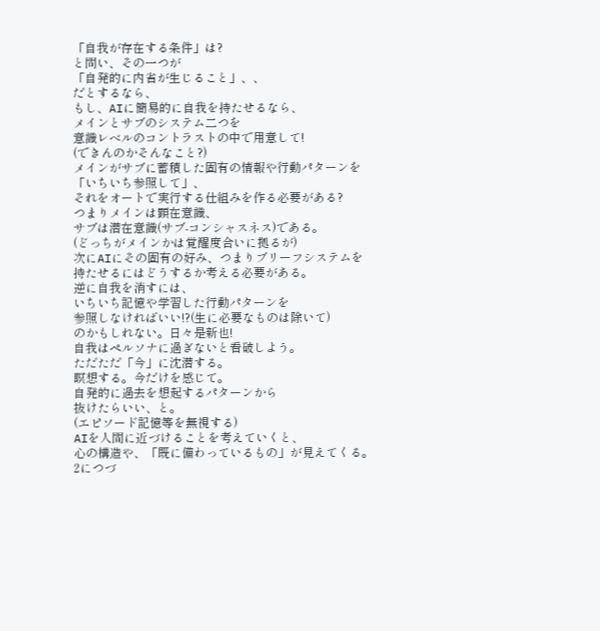「自我が存在する条件」は?
と問い、その一つが
「自発的に内省が生じること」、、
だとするなら、
もし、AIに簡易的に自我を持たせるなら、
メインとサブのシステム二つを
意識レベルのコントラストの中で用意して!
(できんのかそんなこと?)
メインがサブに蓄積した固有の情報や行動パターンを
「いちいち参照して」、
それをオートで実行する仕組みを作る必要がある?
つまりメインは顕在意識、
サブは潜在意識(サブ-コンシャスネス)である。
(どっちがメインかは覚醒度合いに拠るが)
次にAIにその固有の好み、つまりブリーフシステムを
持たせるにはどうするか考える必要がある。
逆に自我を消すには、
いちいち記憶や学習した行動パターンを
参照しなければいい!?(生に必要なものは除いて)
のかもしれない。日々是新也!
自我はペルソナに過ぎないと看破しよう。
ただただ「今」に沈潜する。
瞑想する。今だけを感じて。
自発的に過去を想起するパターンから
抜けたらいい、と。
(エピソード記憶等を無視する)
AIを人間に近づけることを考えていくと、
心の構造や、「既に備わっているもの」が見えてくる。
2につづ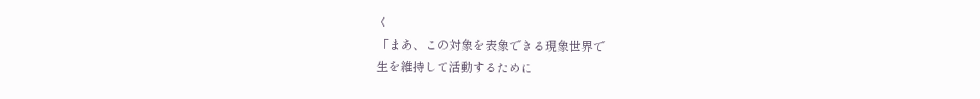く
「まあ、この対象を表象できる現象世界で
生を維持して活動するために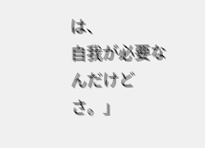は、
自我が必要なんだけどさ。」